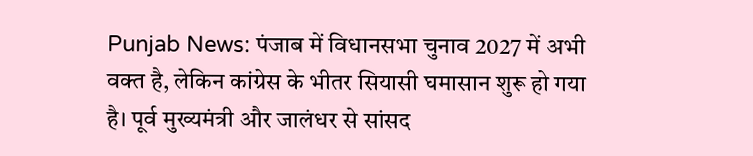Punjab News: पंजाब में विधानसभा चुनाव 2027 में अभी वक्त है, लेकिन कांग्रेस के भीतर सियासी घमासान शुरू हो गया है। पूर्व मुख्यमंत्री और जालंधर से सांसद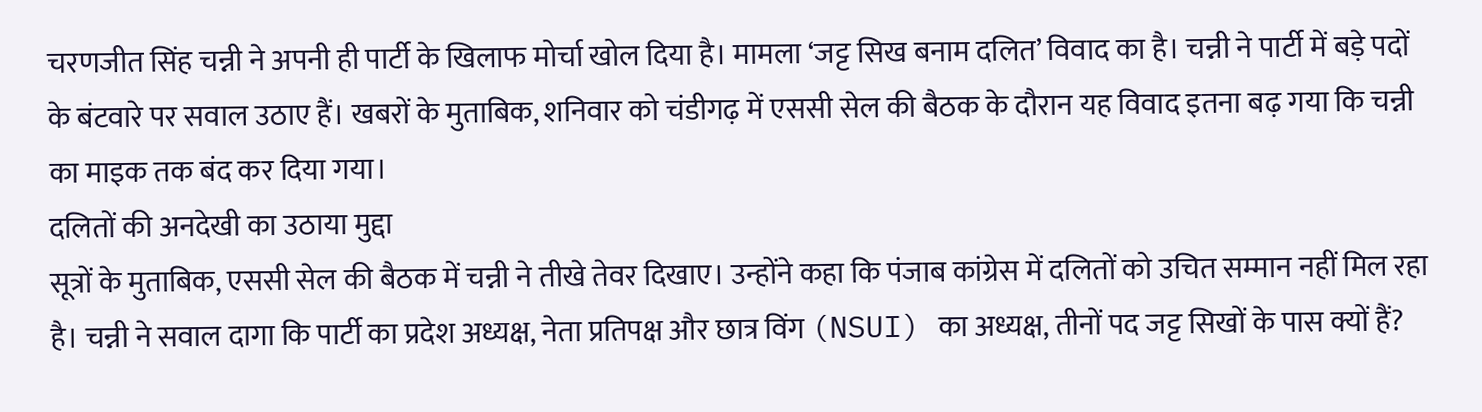चरणजीत सिंह चन्नी ने अपनी ही पार्टी के खिलाफ मोर्चा खोल दिया है। मामला ‘जट्ट सिख बनाम दलित’ विवाद का है। चन्नी ने पार्टी में बड़े पदों के बंटवारे पर सवाल उठाए हैं। खबरों के मुताबिक, शनिवार को चंडीगढ़ में एससी सेल की बैठक के दौरान यह विवाद इतना बढ़ गया कि चन्नी का माइक तक बंद कर दिया गया।
दलितों की अनदेखी का उठाया मुद्दा
सूत्रों के मुताबिक, एससी सेल की बैठक में चन्नी ने तीखे तेवर दिखाए। उन्होंने कहा कि पंजाब कांग्रेस में दलितों को उचित सम्मान नहीं मिल रहा है। चन्नी ने सवाल दागा कि पार्टी का प्रदेश अध्यक्ष, नेता प्रतिपक्ष और छात्र विंग (NSUI) का अध्यक्ष, तीनों पद जट्ट सिखों के पास क्यों हैं?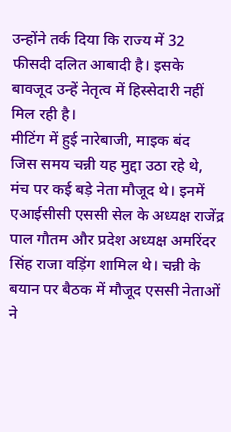उन्होंने तर्क दिया कि राज्य में 32 फीसदी दलित आबादी है। इसके बावजूद उन्हें नेतृत्व में हिस्सेदारी नहीं मिल रही है।
मीटिंग में हुई नारेबाजी, माइक बंद
जिस समय चन्नी यह मुद्दा उठा रहे थे, मंच पर कई बड़े नेता मौजूद थे। इनमें एआईसीसी एससी सेल के अध्यक्ष राजेंद्र पाल गौतम और प्रदेश अध्यक्ष अमरिंदर सिंह राजा वड़िंग शामिल थे। चन्नी के बयान पर बैठक में मौजूद एससी नेताओं ने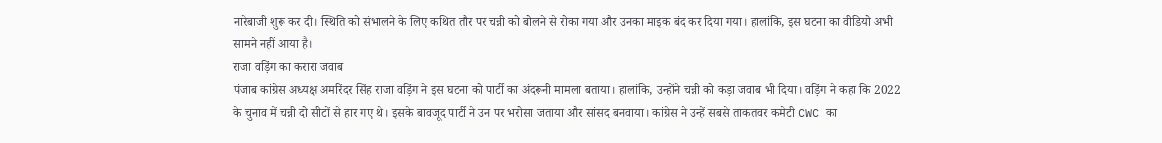नारेबाजी शुरू कर दी। स्थिति को संभालने के लिए कथित तौर पर चन्नी को बोलने से रोका गया और उनका माइक बंद कर दिया गया। हालांकि, इस घटना का वीडियो अभी सामने नहीं आया है।
राजा वड़िंग का करारा जवाब
पंजाब कांग्रेस अध्यक्ष अमरिंदर सिंह राजा वड़िंग ने इस घटना को पार्टी का अंदरूनी मामला बताया। हालांकि, उन्होंने चन्नी को कड़ा जवाब भी दिया। वड़िंग ने कहा कि 2022 के चुनाव में चन्नी दो सीटों से हार गए थे। इसके बावजूद पार्टी ने उन पर भरोसा जताया और सांसद बनवाया। कांग्रेस ने उन्हें सबसे ताकतवर कमेटी CWC का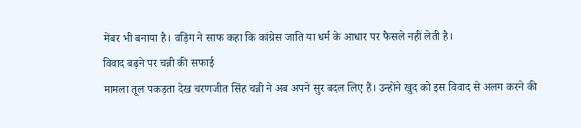मेंबर भी बनाया है। वड़िंग ने साफ कहा कि कांग्रेस जाति या धर्म के आधार पर फैसले नहीं लेती है।
विवाद बढ़ने पर चन्नी की सफाई
मामला तूल पकड़ता देख चरणजीत सिंह चन्नी ने अब अपने सुर बदल लिए हैं। उन्होंने खुद को इस विवाद से अलग करने की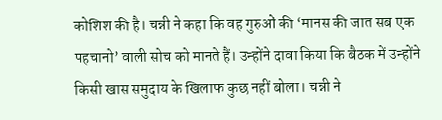कोशिश की है। चन्नी ने कहा कि वह गुरुओं की ‘मानस की जात सब एक पहचानो’ वाली सोच को मानते हैं। उन्होंने दावा किया कि बैठक में उन्होंने किसी खास समुदाय के खिलाफ कुछ नहीं बोला। चन्नी ने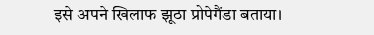इसे अपने खिलाफ झूठा प्रोपेगैंडा बताया।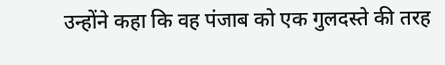उन्होंने कहा कि वह पंजाब को एक गुलदस्ते की तरह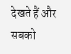देखते हैं और सबको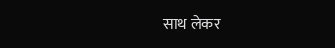साथ लेकर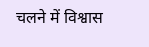चलने में विश्वास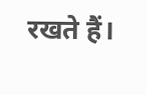रखते हैं।